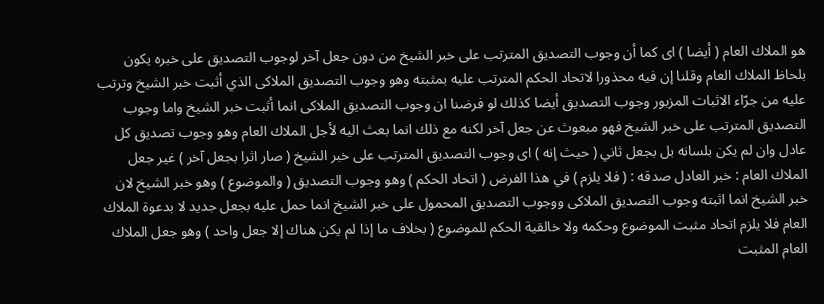هو الملاك العام ( أيضا ) اى كما أن وجوب التصديق المترتب على خبر الشيخ من دون جعل آخر لوجوب التصديق على خبره يكون بلحاظ الملاك العام وقلنا إن فيه محذورا لاتحاد الحكم المترتب عليه بمثبته وهو وجوب التصديق الملاكى الذي أثبت خبر الشيخ وترتب عليه من جرّاء الاثبات المزبور وجوب التصديق أيضا كذلك لو فرضنا ان وجوب التصديق الملاكى انما أثبت خبر الشيخ واما وجوب التصديق المترتب على خبر الشيخ فهو مبعوث عن جعل آخر لكنه مع ذلك انما بعث اليه لأجل الملاك العام وهو وجوب تصديق كل عادل وان لم يكن بلسانه بل بجعل ثاني ( حيث إنه ) اى وجوب التصديق المترتب على خبر الشيخ ( صار اثرا بجعل آخر ) غير جعل الملاك العام : خبر العادل صدقه : ( فلا يلزم ) في هذا الفرض ( اتحاد الحكم ) وهو وجوب التصديق ( والموضوع ) وهو خبر الشيخ لان خبر الشيخ انما اثبته وجوب التصديق الملاكى ووجوب التصديق المحمول على خبر الشيخ انما حمل عليه بجعل جديد لا بدعوة الملاك العام فلا يلزم اتحاد مثبت الموضوع وحكمه ولا خالقية الحكم للموضوع ( بخلاف ما إذا لم يكن هناك إلا جعل واحد ) وهو جعل الملاك العام المثبت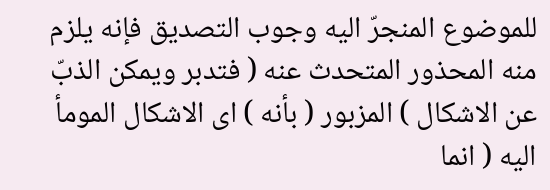للموضوع المنجرّ اليه وجوب التصديق فإنه يلزم منه المحذور المتحدث عنه ( فتدبر ويمكن الذبّ عن الاشكال ) المزبور ( بأنه ) اى الاشكال المومأ اليه ( انما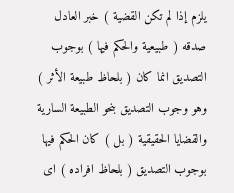يلزم إذا لم تكن القضية ) خبر العادل صدقه ( طبيعية والحكم فيها ) بوجوب التصديق انما كان ( بلحاظ طبيعة الأثر ) وهو وجوب التصديق بنحو الطبيعة السارية والقضايا الحقيقية ( بل ) كان الحكم فيها بوجوب التصديق ( بلحاظ افراده ) اى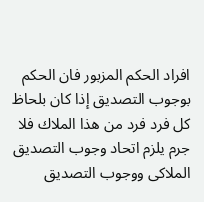افراد الحكم المزبور فان الحكم بوجوب التصديق إذا كان بلحاظ كل فرد فرد من هذا الملاك فلا جرم يلزم اتحاد وجوب التصديق الملاكى ووجوب التصديق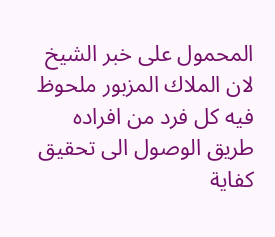المحمول على خبر الشيخ لان الملاك المزبور ملحوظ فيه كل فرد من افراده
طريق الوصول الى تحقيق كفاية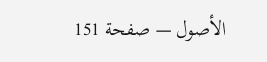الأصول — صفحة 151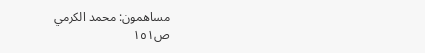مساهمون: محمد الكرمي
ص١٥١